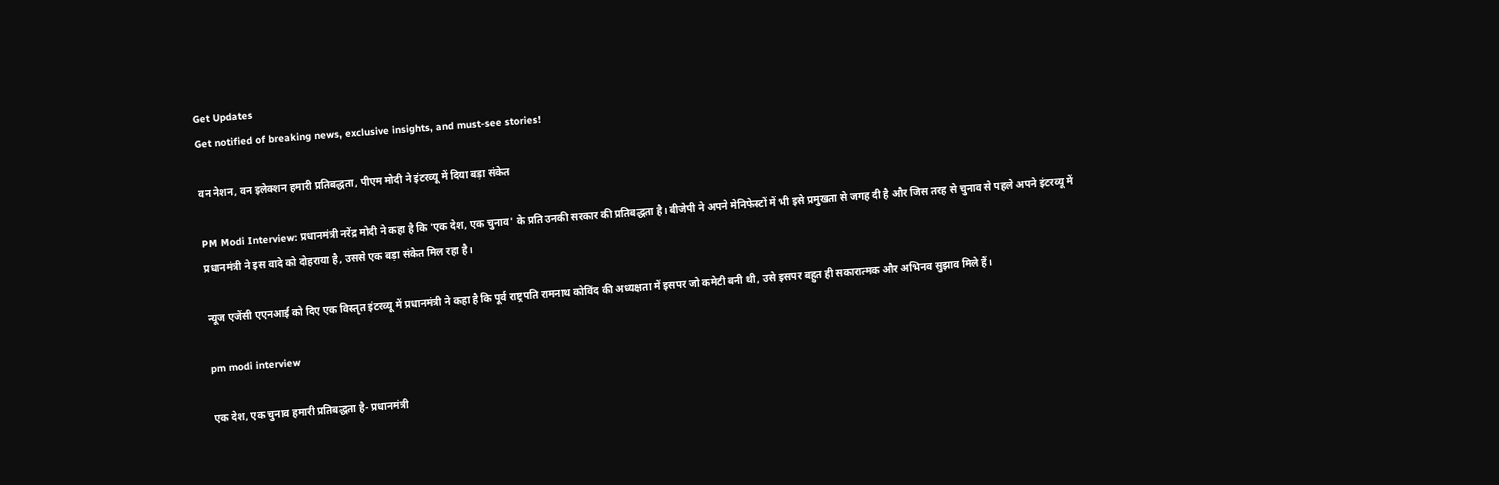Get Updates
Get notified of breaking news, exclusive insights, and must-see stories!

वन नेशन, वन इलेक्शन हमारी प्रतिबद्धता, पीएम मोदी ने इंटरव्यू में दिया बड़ा संकेत

PM Modi Interview: प्रधानमंत्री नरेंद्र मोदी ने कहा है कि 'एक देश, एक चुनाव' के प्रति उनकी सरकार की प्रतिबद्धता है। बीजेपी ने अपने मेनिफेस्टों में भी इसे प्रमुखता से जगह दी है और जिस तरह से चुनाव से पहले अपने इंटरव्यू में प्रधानमंत्री ने इस वादे को दोहराया है, उससे एक बड़ा संकेत मिल रहा है।

न्यूज एजेंसी एएनआई को दिए एक विस्तृत इंटरव्यू में प्रधानमंत्री ने कहा है कि पूर्व राष्ट्रपति रामनाथ कोविंद की अध्यक्षता में इसपर जो कमेटी बनी थी, उसे इसपर बहुत ही सकारात्मक और अभिनव सुझाव मिले हैं।

pm modi interview

एक देश, एक चुनाव हमारी प्रतिबद्धता है- प्रधानमंत्री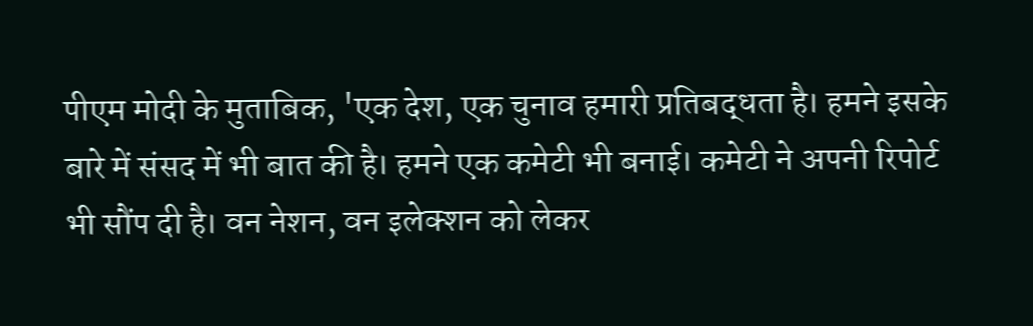पीएम मोदी के मुताबिक, 'एक देश, एक चुनाव हमारी प्रतिबद्धता है। हमने इसके बारे में संसद में भी बात की है। हमने एक कमेटी भी बनाई। कमेटी ने अपनी रिपोर्ट भी सौंप दी है। वन नेशन, वन इलेक्शन को लेकर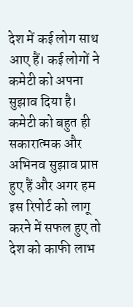देश में कई लोग साथ आए हैं। कई लोगों ने कमेटी को अपना सुझाव दिया है। कमेटी को बहुत ही सकारात्मक और अभिनव सुझाव प्राप्त हुए हैं और अगर हम इस रिपोर्ट को लागू करने में सफल हुए तो देश को काफी लाभ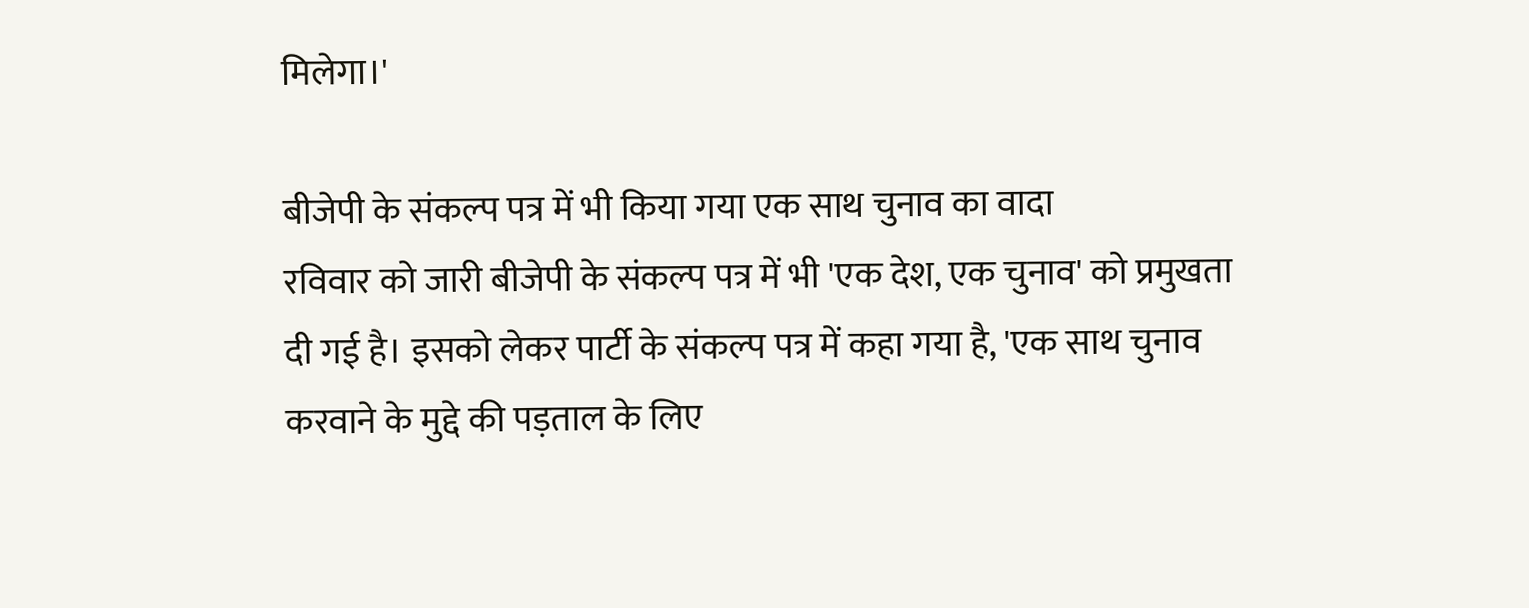मिलेगा।'

बीजेपी के संकल्प पत्र में भी किया गया एक साथ चुनाव का वादा
रविवार को जारी बीजेपी के संकल्प पत्र में भी 'एक देश, एक चुनाव' को प्रमुखता दी गई है। इसको लेकर पार्टी के संकल्प पत्र में कहा गया है, 'एक साथ चुनाव करवाने के मुद्दे की पड़ताल के लिए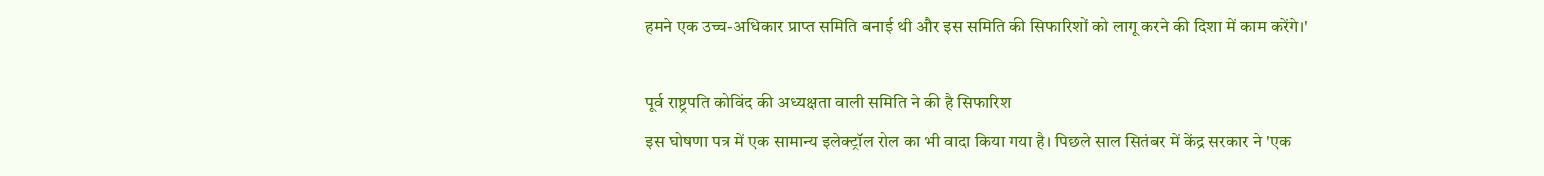हमने एक उच्च-अधिकार प्राप्त समिति बनाई थी और इस समिति की सिफारिशों को लागू करने की दिशा में काम करेंगे।'

पूर्व राष्ट्रपति कोविंद की अध्यक्षता वाली समिति ने की है सिफारिश
इस घोषणा पत्र में एक सामान्य इलेक्ट्रॉल रोल का भी वादा किया गया है। पिछले साल सितंबर में केंद्र सरकार ने 'एक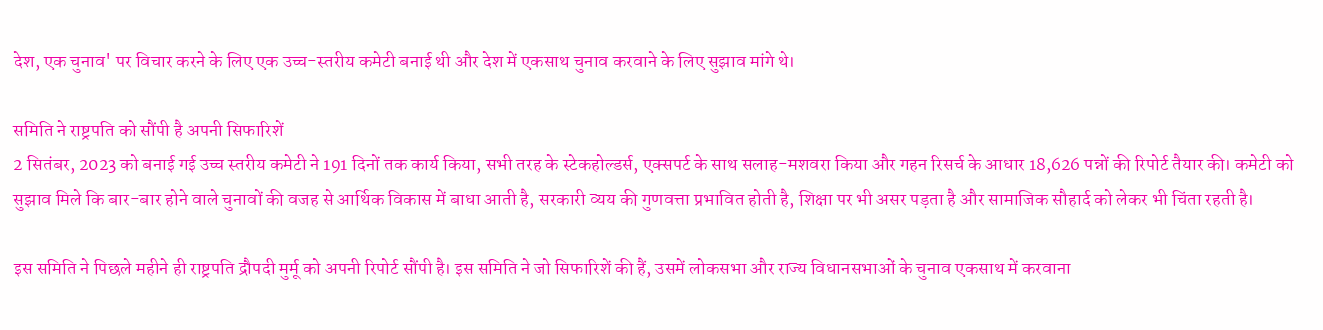देश, एक चुनाव' पर विचार करने के लिए एक उच्च-स्तरीय कमेटी बनाई थी और देश में एकसाथ चुनाव करवाने के लिए सुझाव मांगे थे।

समिति ने राष्ट्रपति को सौंपी है अपनी सिफारिशें
2 सितंबर, 2023 को बनाई गई उच्च स्तरीय कमेटी ने 191 दिनों तक कार्य किया, सभी तरह के स्टेकहोल्डर्स, एक्सपर्ट के साथ सलाह-मशवरा किया और गहन रिसर्च के आधार 18,626 पन्नों की रिपोर्ट तैयार की। कमेटी को सुझाव मिले कि बार-बार होने वाले चुनावों की वजह से आर्थिक विकास में बाधा आती है, सरकारी व्यय की गुणवत्ता प्रभावित होती है, शिक्षा पर भी असर पड़ता है और सामाजिक सौहार्द को लेकर भी चिंता रहती है।

इस समिति ने पिछले महीने ही राष्ट्रपति द्रौपदी मुर्मू को अपनी रिपोर्ट सौंपी है। इस समिति ने जो सिफारिशें की हैं, उसमें लोकसभा और राज्य विधानसभाओं के चुनाव एकसाथ में करवाना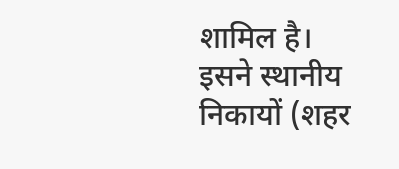शामिल है। इसने स्थानीय निकायों (शहर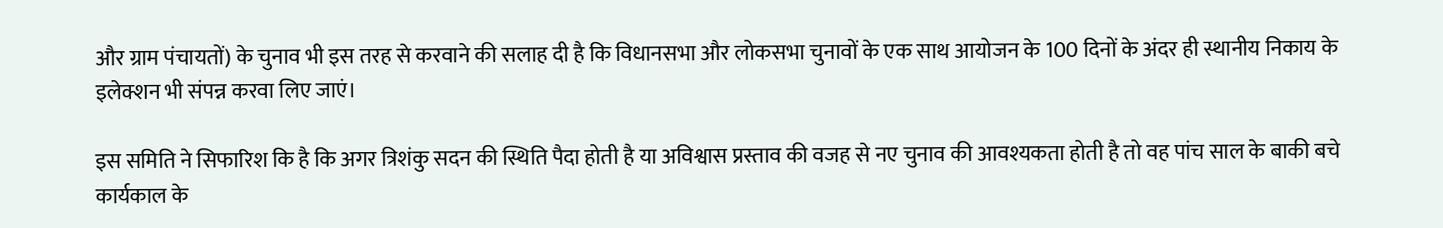और ग्राम पंचायतों) के चुनाव भी इस तरह से करवाने की सलाह दी है कि विधानसभा और लोकसभा चुनावों के एक साथ आयोजन के 100 दिनों के अंदर ही स्थानीय निकाय के इलेक्शन भी संपन्न करवा लिए जाएं।

इस समिति ने सिफारिश कि है कि अगर त्रिशंकु सदन की स्थिति पैदा होती है या अविश्वास प्रस्ताव की वजह से नए चुनाव की आवश्यकता होती है तो वह पांच साल के बाकी बचे कार्यकाल के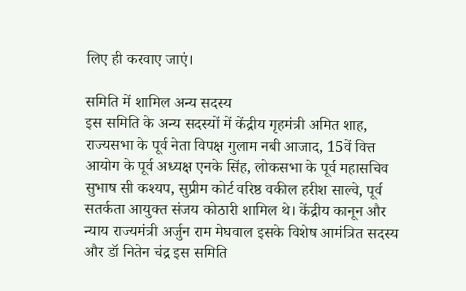लिए ही करवाए जाएं।

समिति में शामिल अन्य सदस्य
इस समिति के अन्य सदस्यों में केंद्रीय गृहमंत्री अमित शाह, राज्यसभा के पूर्व नेता विपक्ष गुलाम नबी आजाद, 15वें वित्त आयोग के पूर्व अध्यक्ष एनके सिंह, लोकसभा के पूर्व महासचिव सुभाष सी कश्यप, सुप्रीम कोर्ट वरिष्ठ वकील हरीश साल्वे, पूर्व सतर्कता आयुक्त संजय कोठारी शामिल थे। केंद्रीय कानून और न्याय राज्यमंत्री अर्जुन राम मेघवाल इसके विशेष आमंत्रित सदस्य और डॉ नितेन चंद्र इस समिति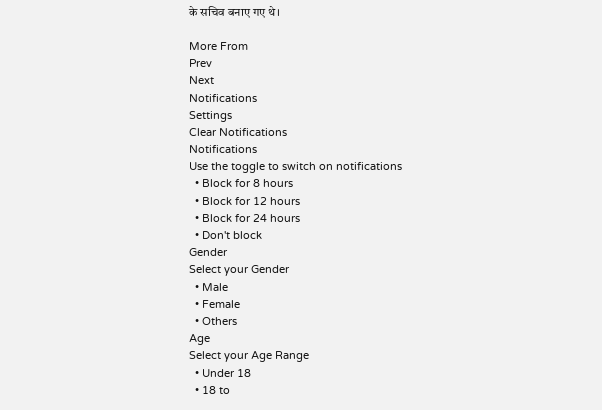के सचिव बनाए गए थे।

More From
Prev
Next
Notifications
Settings
Clear Notifications
Notifications
Use the toggle to switch on notifications
  • Block for 8 hours
  • Block for 12 hours
  • Block for 24 hours
  • Don't block
Gender
Select your Gender
  • Male
  • Female
  • Others
Age
Select your Age Range
  • Under 18
  • 18 to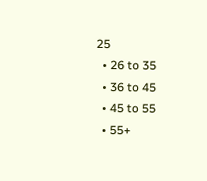25
  • 26 to 35
  • 36 to 45
  • 45 to 55
  • 55+